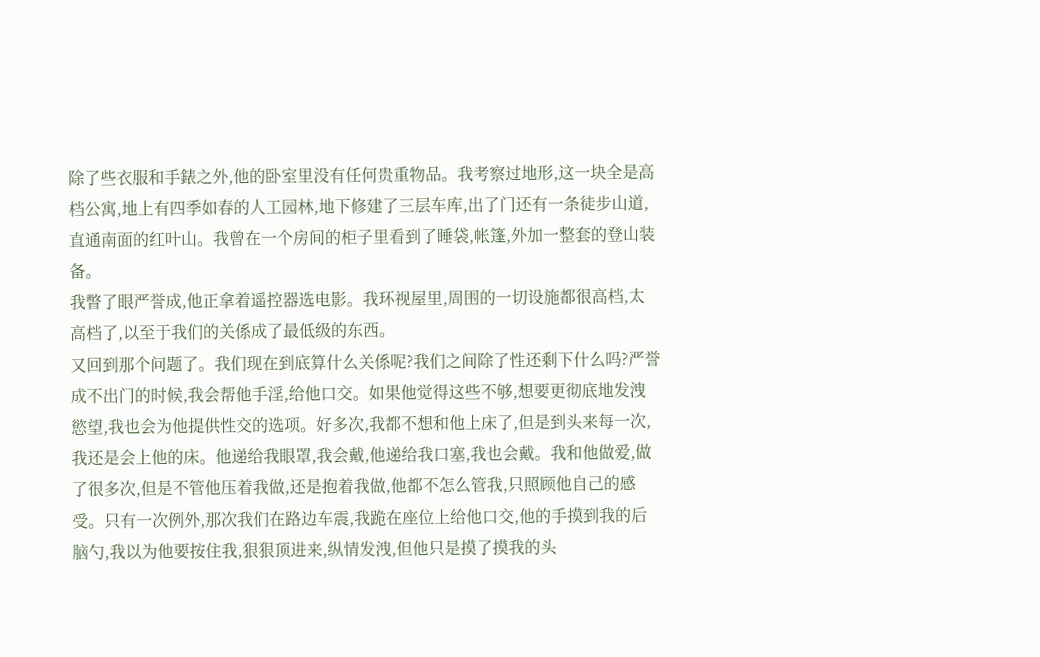除了些衣服和手錶之外,他的卧室里没有任何贵重物品。我考察过地形,这一块全是高档公寓,地上有四季如春的人工园林,地下修建了三层车库,出了门还有一条徒步山道,直通南面的红叶山。我曾在一个房间的柜子里看到了睡袋,帐篷,外加一整套的登山装备。
我瞥了眼严誉成,他正拿着遥控器选电影。我环视屋里,周围的一切设施都很高档,太高档了,以至于我们的关係成了最低级的东西。
又回到那个问题了。我们现在到底算什么关係呢?我们之间除了性还剩下什么吗?严誉成不出门的时候,我会帮他手淫,给他口交。如果他觉得这些不够,想要更彻底地发洩慾望,我也会为他提供性交的选项。好多次,我都不想和他上床了,但是到头来每一次,我还是会上他的床。他递给我眼罩,我会戴,他递给我口塞,我也会戴。我和他做爱,做了很多次,但是不管他压着我做,还是抱着我做,他都不怎么管我,只照顾他自己的感受。只有一次例外,那次我们在路边车震,我跪在座位上给他口交,他的手摸到我的后脑勺,我以为他要按住我,狠狠顶进来,纵情发洩,但他只是摸了摸我的头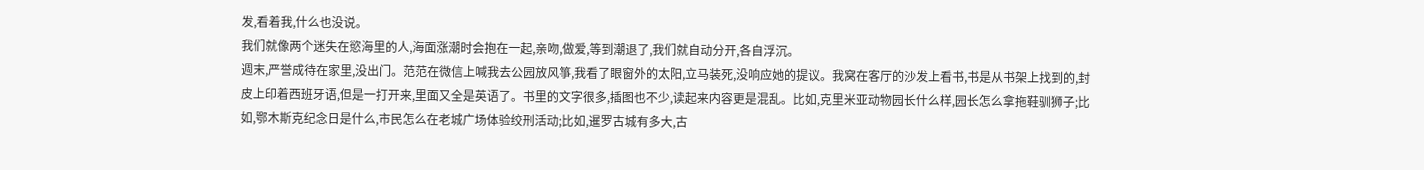发,看着我,什么也没说。
我们就像两个迷失在慾海里的人,海面涨潮时会抱在一起,亲吻,做爱,等到潮退了,我们就自动分开,各自浮沉。
週末,严誉成待在家里,没出门。范范在微信上喊我去公园放风箏,我看了眼窗外的太阳,立马装死,没响应她的提议。我窝在客厅的沙发上看书,书是从书架上找到的,封皮上印着西班牙语,但是一打开来,里面又全是英语了。书里的文字很多,插图也不少,读起来内容更是混乱。比如,克里米亚动物园长什么样,园长怎么拿拖鞋驯狮子;比如,鄂木斯克纪念日是什么,市民怎么在老城广场体验绞刑活动;比如,暹罗古城有多大,古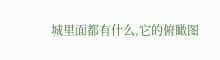城里面都有什么,它的俯瞰图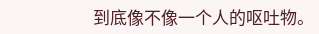到底像不像一个人的呕吐物。